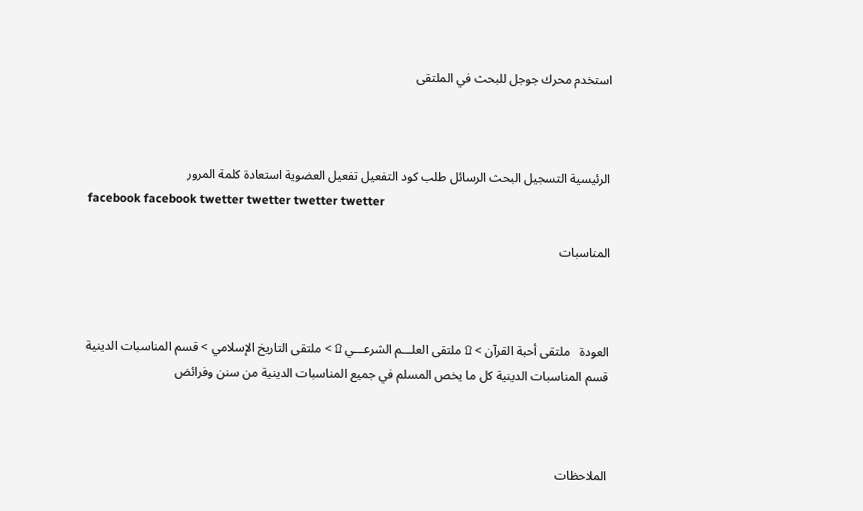استخدم محرك جوجل للبحث في الملتقى



الرئيسية التسجيل البحث الرسائل طلب كود التفعيل تفعيل العضوية استعادة كلمة المرور
facebook facebook twetter twetter twetter twetter

المناسبات



العودة   ملتقى أحبة القرآن > ۩ ملتقى العلـــم الشرعـــي ۩ > ملتقى التاريخ الإسلامي > قسم المناسبات الدينية
قسم المناسبات الدينية كل ما يخص المسلم في جميع المناسبات الدينية من سنن وفرائض



الملاحظات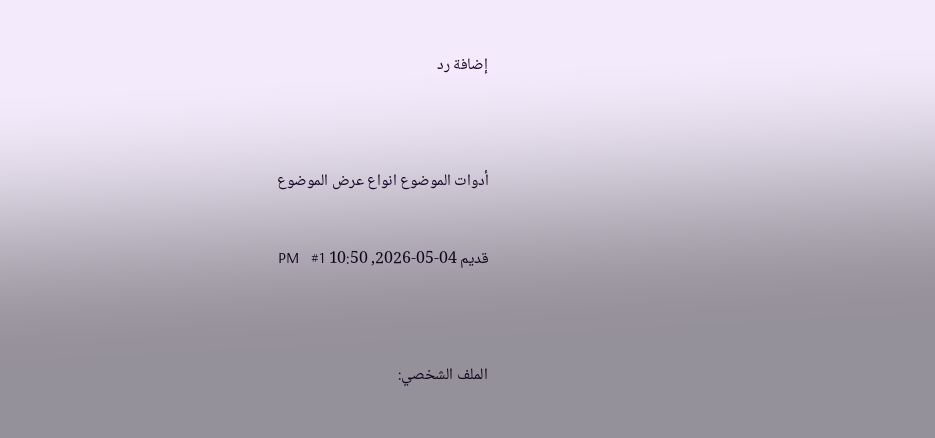إضافة رد


أدوات الموضوع انواع عرض الموضوع

قديم 04-05-2026, 10:50 PM   #1


الملف الشخصي: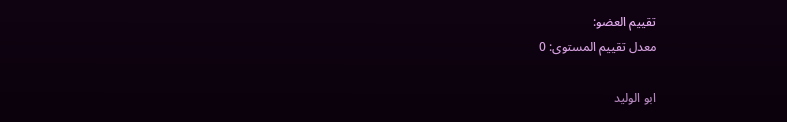تقييم العضو:
معدل تقييم المستوى: 0

ابو الوليد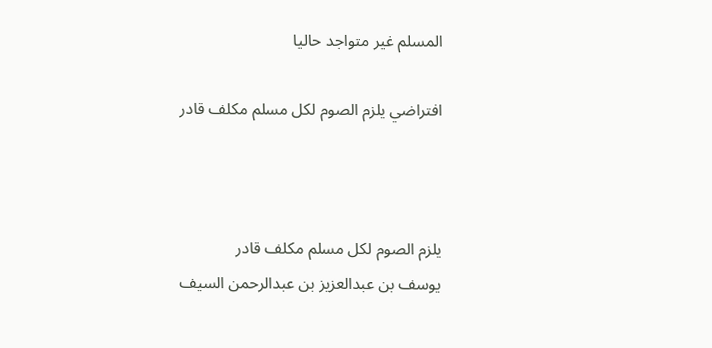المسلم غير متواجد حاليا

افتراضي يلزم الصوم لكل مسلم مكلف قادر



يلزم الصوم لكل مسلم مكلف قادر
يوسف بن عبدالعزيز بن عبدالرحمن السيف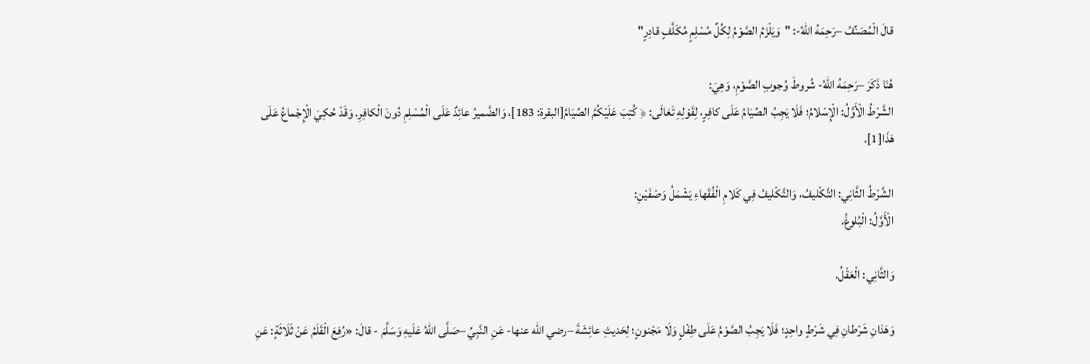قالَ الْمُصَنِّفُ –رَحِمَهُ اللهُ-: "وَيَلْزَمُ الصَّوْمُ لِكُلِّ مُسْلِمٍ مُكَلَّفٍ قادِرٍ"

هُنَا ذَكَرَ –رَحِمَهُ اللهُ- شُروطَ وُجوبِ الصَّوْمِ، وَهِيَ:
الشَّرْطُ الْأَوَّلُ: الْإِسْلامُ؛ فَلَا يَجِبُ الصِّيَامُ عَلَى كافِرٍ، لِقَوْلِهِ تَعَالَى: ﴿ كُتِبَ عَلَيْكُمُ الصِّيَامُ[البقرة: 183]، وَالضَّميرُ عائِدٌ عَلَى الْمُسْلِمِ دُونَ الْكافِرِ. وَقَدْ حُكِيَ الْإِجْماعُ عَلَى هَذَا[1].

الشَّرْطُ الثَّانِي: التَّكْليفُ، وَالتَّكْليفُ فِي كَلامِ الْفُقَهاءِ يَشْمَلُ وَصْفَيْنِ:
الْأَوَّلُ: الْبُلوغُ.

وَالثَّانِي: الْعَقْلُ.

وَهَذانِ شَرْطانِ فِي شَرْطٍ واحِدٍ؛ فَلَا يَجِبُ الصَّوْمُ عَلَى طِفْلٍ وَلَا مَجْنونٍ؛ لِحَديثِ عائِشَةَ –رضي الله عنها- عَنِ النَّبِيِّ –صَلَّى اللهُ عَلَيهِ وَسَلَّمَ - قالَ: «رُفِعَ الْقَلَمُ عَنْ ثَلَاثَةٍ: عَنِ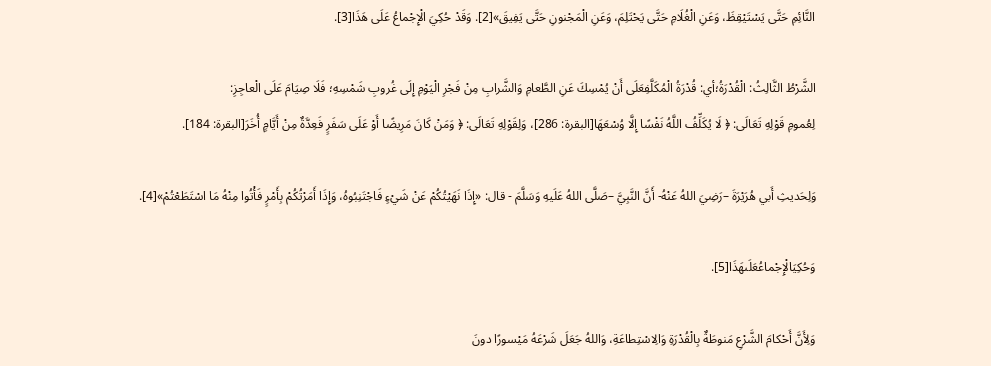النَّائِمِ حَتَّى يَسْتَيْقِظَ، وَعَنِ الْغُلَامِ حَتَّى يَحْتَلِمَ، وَعَنِ الْمَجْنونِ حَتَّى يَفِيقَ»[2]. وَقَدْ حُكِيَ الْإِجْماعُ عَلَى هَذَا[3].

الشَّرْطُ الثَّالِثُ: الْقُدْرَةُ؛أي: قُدْرَةُ الْمُكَلَّفِعَلَى أَنْ يُمْسِكَ عَنِ الطَّعامِ وَالشَّرابِ مِنْ فَجْرِ الْيَوْمِ إِلَى غُروبِ شَمْسِهِ؛ فَلَا صِيَامَ عَلَى الْعاجِزِ:
لِعُمومِ قَوْلِهِ تَعَالَى: ﴿ لَا يُكَلِّفُ اللَّهُ نَفْسًا إِلَّا وُسْعَهَا[البقرة: 286]، وَلِقَوْلِهِ تَعَالَى: ﴿ وَمَنْ كَانَ مَرِيضًا أَوْ عَلَى سَفَرٍ فَعِدَّةٌ مِنْ أَيَّامٍ أُخَرَ[البقرة: 184].

وَلِحَديثِ أَبي هُرَيْرَةَ –رَضِيَ اللهُ عَنْهُ- أَنَّ النَّبِيَّ –صَلَّى اللهُ عَلَيهِ وَسَلَّمَ - قال: «إِذَا نَهَيْتُكُمْ عَنْ شَيْءٍ فَاجْتَنِبُوهُ، وَإِذَا أَمَرْتُكُمْ بِأَمْرٍ فَأْتُوا مِنْهُ مَا اسْتَطَعْتُمْ»[4].

وَحُكِيَالْإِجْماعُعَلَىهَذَا[5].

وَلِأَنَّ أَحْكامَ الشَّرْعِ مَنوطَةٌ بِالْقُدْرَةِ وَالِاسْتِطاعَةِ، وَاللهُ جَعَلَ شَرْعَهُ مَيْسورًا دونَ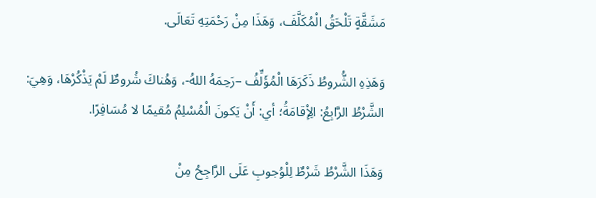مَشَقَّةٍ تَلْحَقُ الْمُكَلَّفَ، وَهَذَا مِنْ رَحْمَتِهِ تَعَالَى.

وَهَذِهِ الشُّروطُ ذَكَرَهَا الْمُؤَلِّفُ –رَحِمَهُ اللهُ-، وَهُناكَ شُروطٌ لَمْ يَذْكُرْهَا، وَهِيَ:
الشَّرْطُ الرَّابِعُ: الِإْقامَةُ؛ أي: أَنْ يَكونَ الْمُسْلِمُ مُقيمًا لا مُسَافِرًا.

وَهَذَا الشَّرْطُ شَرْطٌ لِلْوُجوبِ عَلَى الرَّاجِحُ مِنْ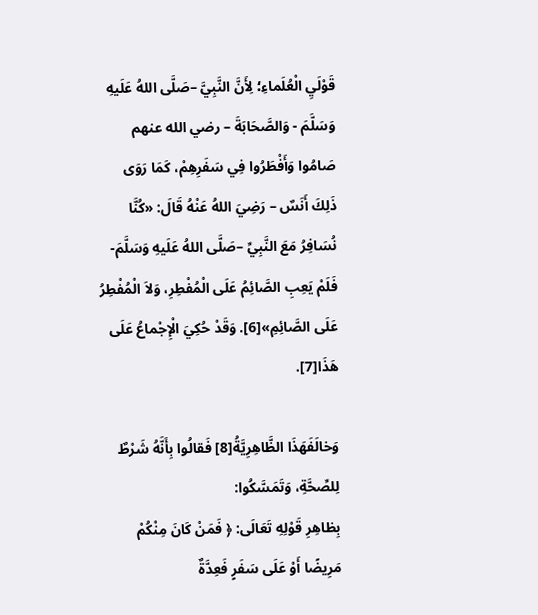قَوْلَيِ الْعُلَماءِ؛ لِأَنَّ النَّبِيَّ –صَلَّى اللهُ عَلَيهِ وَسَلَّمَ - وَالصَّحَابَةَ – رضي الله عنهم صَامُوا وَأَفْطَرُوا فِي سَفَرِهِمْ، كَمَا رَوَى ذَلِكَ أَنَسٌ – رَضِيَ اللهُ عَنْهُ قَالَ: «كُنَّا نُسَافِرُ مَعَ النَّبِيِّ –صَلَّى اللهُ عَلَيهِ وَسَلَّمَ-فَلَمْ يَعِبِ الصَّائِمُ عَلَى الْمُفْطِرِ، وَلاَ الْمُفْطِرُ عَلَى الصَّائِمِ»[6]. وَقَدْ حُكِيَ الْإِجْماعُ عَلَى هَذَا[7].

وَخالَفَهَذَا الظَّاهِرِيَّةُ[8] فَقالُوا بِأَنَّهُ شَرْطٌ لِلصِّحَّةِ، وَتَمَسَّكُوا:
بِظاهِرِ قَوْلِهِ تَعَالَى: ﴿ فَمَنْ كَانَ مِنْكُمْ مَرِيضًا أَوْ عَلَى سَفَرٍ فَعِدَّةٌ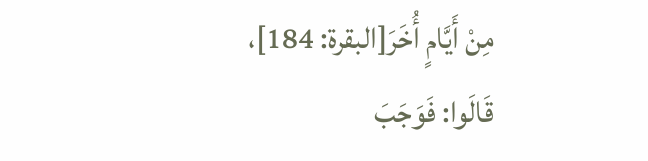مِنْ أَيَّامٍ أُخَرَ[البقرة: 184]، قَالَوا: فَوَجَبَ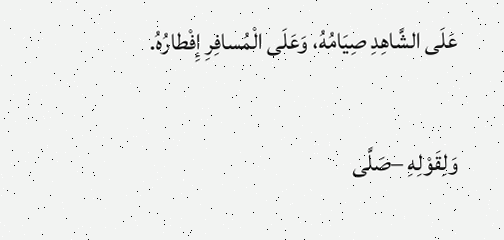عَلَى الشَّاهِدِ صِيَامُهُ، وَعَلَى الْمُسافِرِ إِفْطارُهُ.

وَلِقَوْلِهِ –صَلَّى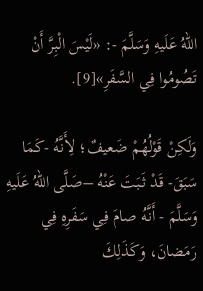اللهُ عَلَيهِ وَسَلَّمَ -: «لَيْسَ الْبِرَّ أَنْ تَصُومُوا فِي السَّفَرِ»[9].

وَلَكِنْ قَوْلُهُمْ ضَعيفٌ؛ لِأَنَّهُ -كَمَا سَبَقَ- قَدْ ثَبَتَ عَنْهُ –صَلَّى اللهُ عَلَيهِ وَسَلَّمَ - أَنَّهُ صامَ فِي سَفَرِهِ فِي رَمَضانَ، وَكَذَلِكَ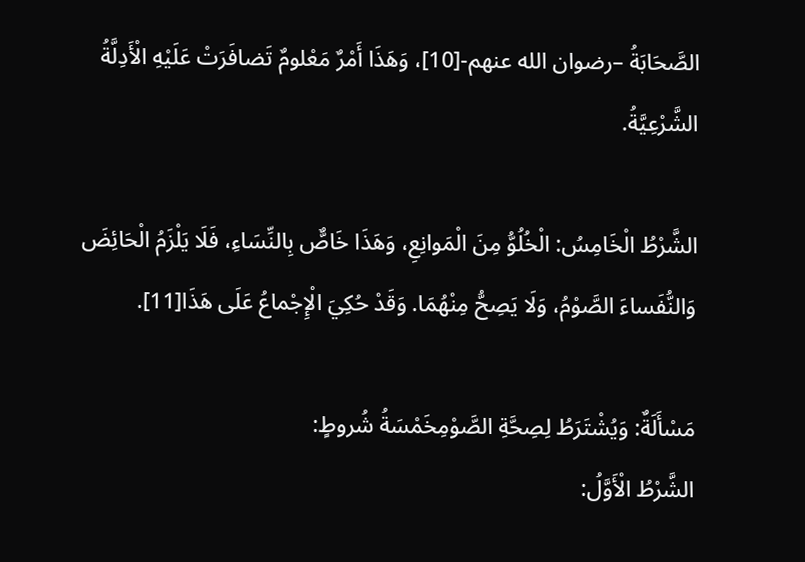الصَّحَابَةُ –رضوان الله عنهم-[10]، وَهَذَا أَمْرٌ مَعْلومٌ تَضافَرَتْ عَلَيْهِ الْأَدِلَّةُ الشَّرْعِيَّةُ.

الشَّرْطُ الْخَامِسُ: الْخُلُوُّ مِنَ الْمَوانِعِ، وَهَذَا خَاصٌّ بِالنِّسَاءِ، فَلَا يَلْزَمُ الْحَائِضَ وَالنُّفَساءَ الصَّوْمُ، وَلَا يَصِحُّ مِنْهُمَا. وَقَدْ حُكِيَ الْإِجْماعُ عَلَى هَذَا[11].

مَسْأَلَةٌ: وَيُشْتَرَطُ لِصِحَّةِ الصَّوْمِخَمْسَةُ شُروطٍ:
الشَّرْطُ الْأَوَّلُ: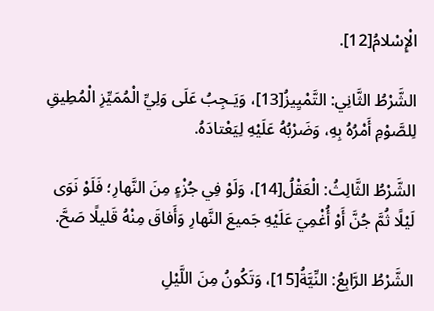الْإِسْلامُ[12].

الشَّرْطُ الثَّانِي: التَّمْيِيزُ[13]، وَيَـجِبُ عَلَى وَلِيِّ الْمُمَيِّزِ الْمُطِيقِ لِلصَّوْمِ أَمْرُهُ بِهِ، وَضَرْبُهُ عَلَيْهِ لِيَعْتادَهُ.

الشَّرْطُ الثَّالِثُ: الْعَقْلُ[14]، وَلَوْ فِي جُزْءٍ مِنَ النَّهارِ؛ فَلَوْ نَوَى لَيْلًا ثُمَّ جُنَّ أَوْ أُغْمِيَ عَلَيْهِ جَميعَ النَّهارِ وَأَفاقَ مِنْهُ قَليلًا صَحَّ.

الشَّرْطُ الرَّابِعُ: النِّيَّةُ[15]، وَتَكُونُ مِنَ اللَّيْلِ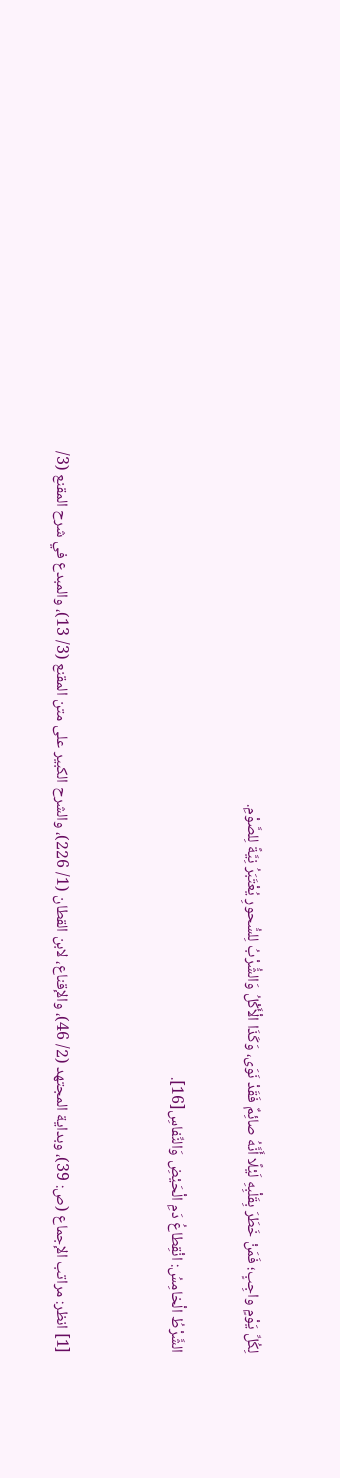لِكُلِّ يَوْمٍ واجِبٍ؛ فَمَنْ خَطَرَ بِقَلْبِهِ لَيْلًا أَنَّهُ صائِمٌ فَقَدْ نَوَى، وَكَذَا الْأَكْلُ وَالشُّرْبُ لِلسُّحورِ يُعْتَبَرُ نِيَّةً لِلصَّوْمِ.

الشَّرْطُ الْخامِسُ: انْقِطاعُ دَمِ الْحَيْضِ وَالنِّفاسِ[16].


[1] انظر: مراتب الإجماع (ص: 39)، وبداية المجتهد (2/ 46)، والإقناع، لابن القطان (1/ 226)، والشرح الكبير على متن المقنع (3/ 13)، والمبدع في شرح المقنع (3/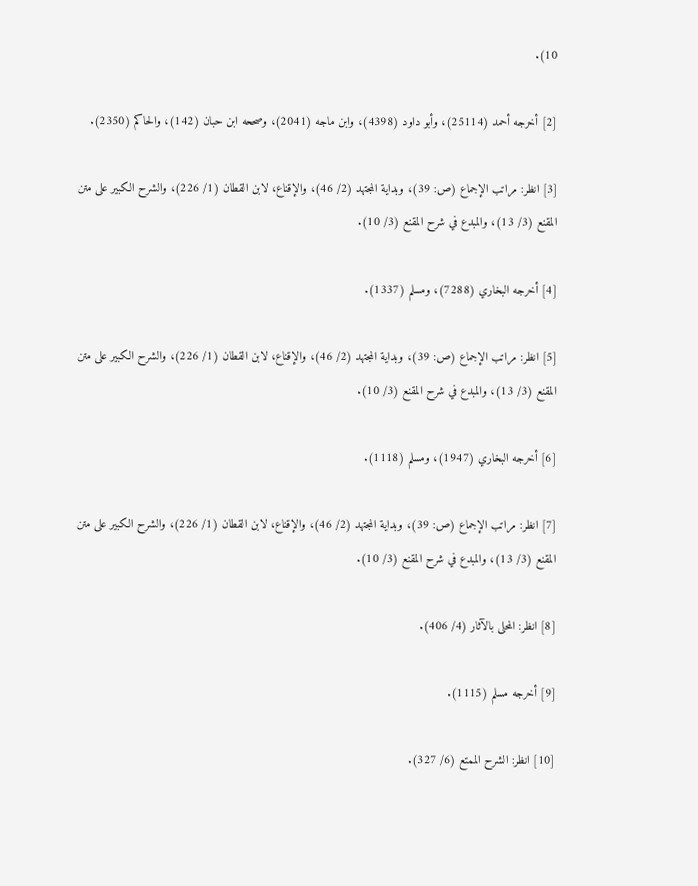10).

[2] أخرجه أحمد (25114)، وأبو داود (4398)، وابن ماجه (2041)، وصححه ابن حبان (142)، والحاكم (2350).

[3] انظر: مراتب الإجماع (ص: 39)، وبداية المجتهد (2/ 46)، والإقناع، لابن القطان (1/ 226)، والشرح الكبير على متن المقنع (3/ 13)، والمبدع في شرح المقنع (3/ 10).

[4] أخرجه البخاري (7288)، ومسلم (1337).

[5] انظر: مراتب الإجماع (ص: 39)، وبداية المجتهد (2/ 46)، والإقناع، لابن القطان (1/ 226)، والشرح الكبير على متن المقنع (3/ 13)، والمبدع في شرح المقنع (3/ 10).

[6] أخرجه البخاري (1947)، ومسلم (1118).

[7] انظر: مراتب الإجماع (ص: 39)، وبداية المجتهد (2/ 46)، والإقناع، لابن القطان (1/ 226)، والشرح الكبير على متن المقنع (3/ 13)، والمبدع في شرح المقنع (3/ 10).

[8] انظر: المحلى بالآثار (4/ 406).

[9] أخرجه مسلم (1115).

[10] انظر: الشرح الممتع (6/ 327).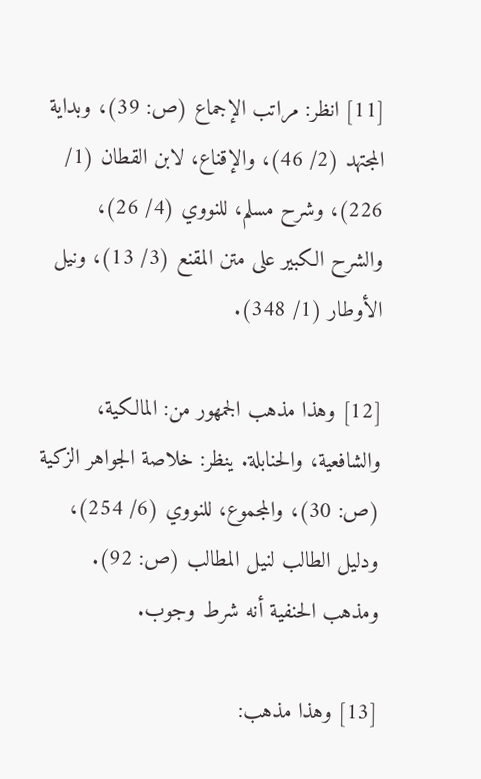[11] انظر: مراتب الإجماع (ص: 39)، وبداية المجتهد (2/ 46)، والإقناع، لابن القطان (1/ 226)، وشرح مسلم، للنووي (4/ 26)، والشرح الكبير على متن المقنع (3/ 13)، ونيل الأوطار (1/ 348).

[12] وهذا مذهب الجمهور من: المالكية، والشافعية، والحنابلة. ينظر: خلاصة الجواهر الزكية (ص: 30)، والمجموع، للنووي (6/ 254)، ودليل الطالب لنيل المطالب (ص: 92). ومذهب الحنفية أنه شرط وجوب.

[13] وهذا مذهب: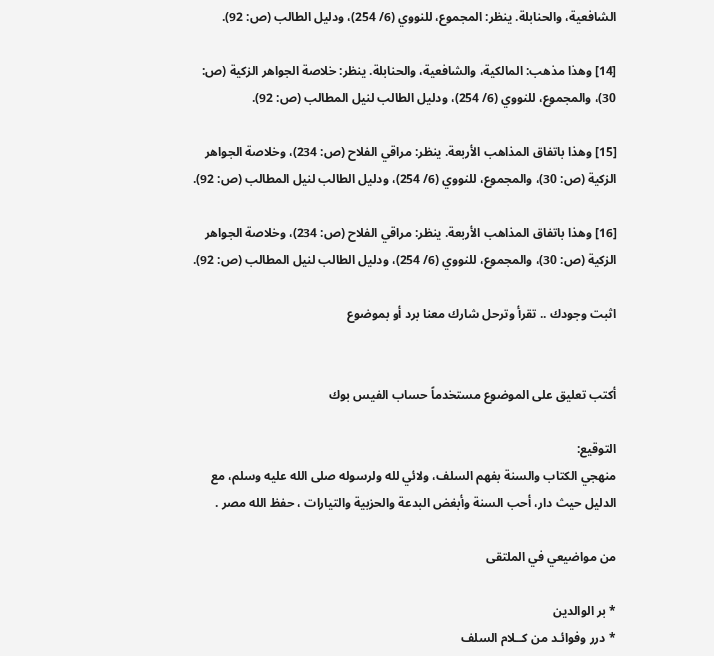الشافعية، والحنابلة. ينظر: المجموع، للنووي (6/ 254)، ودليل الطالب (ص: 92).

[14] وهذا مذهب: المالكية، والشافعية، والحنابلة. ينظر: خلاصة الجواهر الزكية (ص: 30)، والمجموع، للنووي (6/ 254)، ودليل الطالب لنيل المطالب (ص: 92).

[15] وهذا باتفاق المذاهب الأربعة. ينظر: مراقي الفلاح (ص: 234)، وخلاصة الجواهر الزكية (ص: 30)، والمجموع، للنووي (6/ 254)، ودليل الطالب لنيل المطالب (ص: 92).

[16] وهذا باتفاق المذاهب الأربعة. ينظر: مراقي الفلاح (ص: 234)، وخلاصة الجواهر الزكية (ص: 30)، والمجموع، للنووي (6/ 254)، ودليل الطالب لنيل المطالب (ص: 92).

اثبت وجودك .. تقرأ وترحل شارك معنا برد أو بموضوع


أكتب تعليق على الموضوع مستخدماً حساب الفيس بوك

التوقيع:
منهجي الكتاب والسنة بفهم السلف، ولائي لله ولرسوله صلى الله عليه وسلم، مع الدليل حيث دار، أحب السنة وأبغض البدعة والحزبية والتيارات ، حفظ الله مصر .

من مواضيعي في الملتقى

* بر الوالدين
* درر وفوائـد من كــلام السلف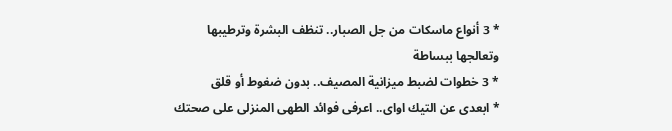* 3 أنواع ماسكات من جل الصبار.. تنظف البشرة وترطيبها وتعالجها ببساطة
* 3 خطوات لضبط ميزانية المصيف.. بدون ضغوط أو قلق
* ابعدى عن التيك اواى.. اعرفى فوائد الطهى المنزلى على صحتك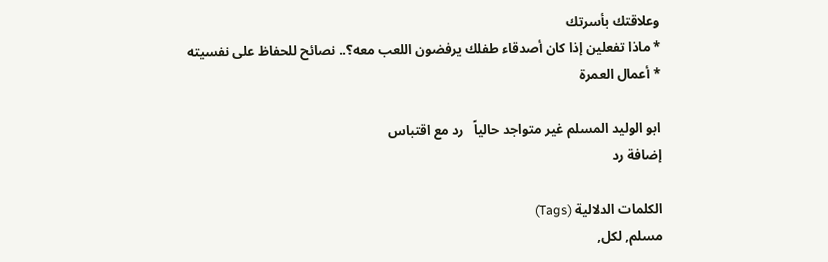وعلاقتك بأسرتك
* ماذا تفعلين إذا كان أصدقاء طفلك يرفضون اللعب معه؟.. نصائح للحفاظ على نفسيته
* أعمال العمرة

ابو الوليد المسلم غير متواجد حالياً   رد مع اقتباس
إضافة رد

الكلمات الدلالية (Tags)
مسلم, لكل,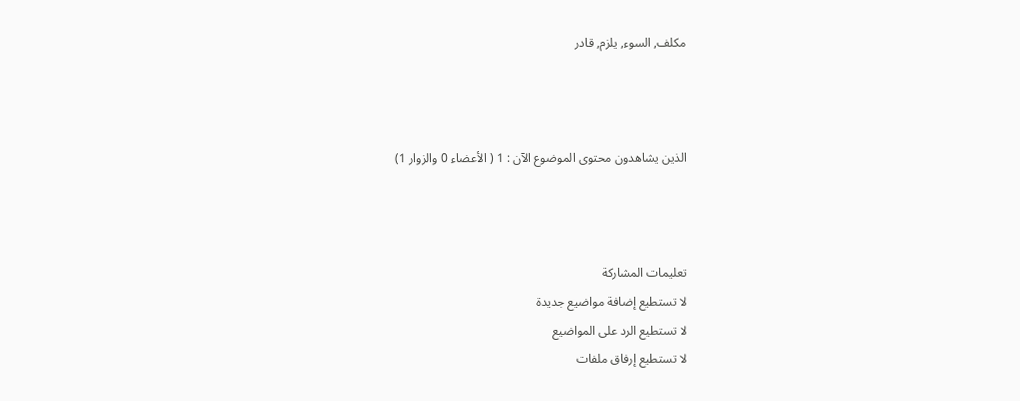مكلف, السوء, يلزم, قادر



الذين يشاهدون محتوى الموضوع الآن : 1 ( الأعضاء 0 والزوار 1)



تعليمات المشاركة
لا تستطيع إضافة مواضيع جديدة
لا تستطيع الرد على المواضيع
لا تستطيع إرفاق ملفات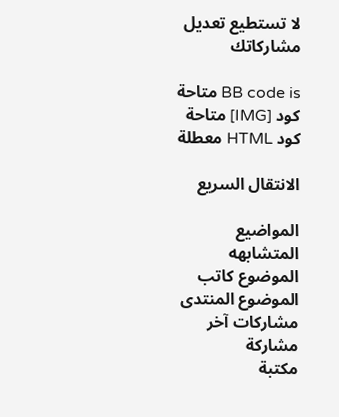لا تستطيع تعديل مشاركاتك

BB code is متاحة
كود [IMG] متاحة
كود HTML معطلة

الانتقال السريع

المواضيع المتشابهه
الموضوع كاتب الموضوع المنتدى مشاركات آخر مشاركة
مكتبة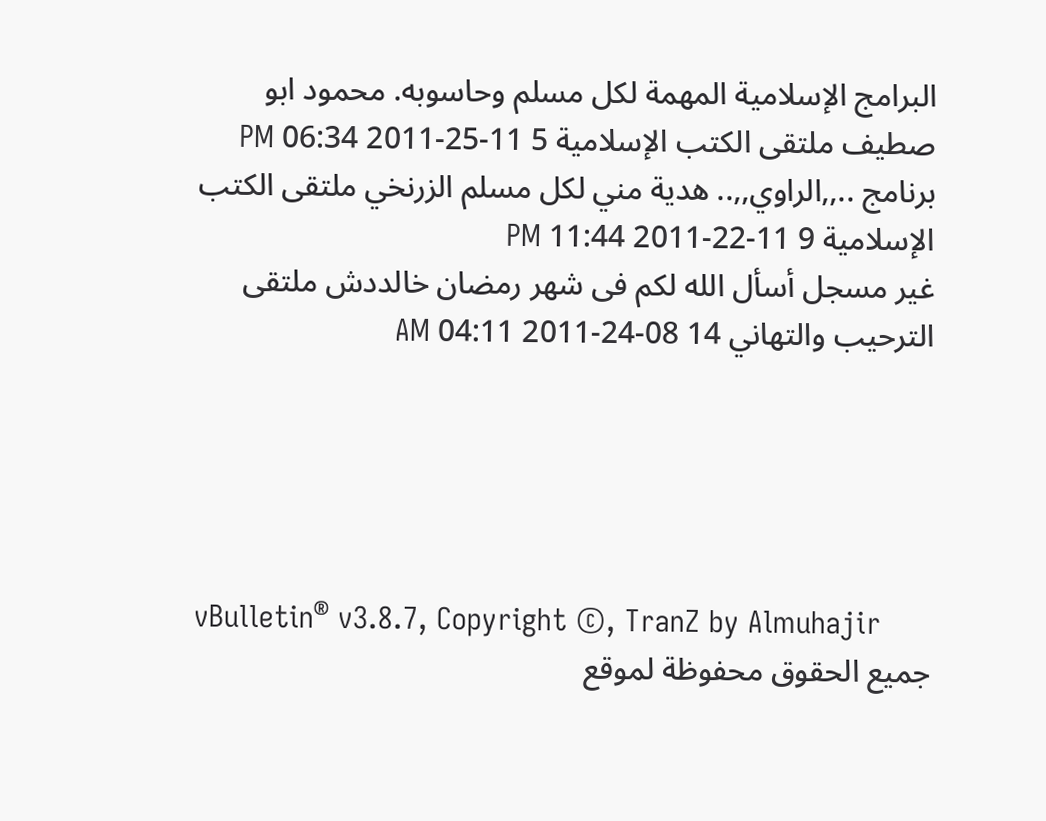البرامج الإسلامية المهمة لكل مسلم وحاسوبه. محمود ابو صطيف ملتقى الكتب الإسلامية 5 11-25-2011 06:34 PM
برنامج ..,,الراوي,,.. هدية مني لكل مسلم الزرنخي ملتقى الكتب الإسلامية 9 11-22-2011 11:44 PM
غير مسجل أسأل الله لكم فى شهر رمضان خالددش ملتقى الترحيب والتهاني 14 08-24-2011 04:11 AM





vBulletin® v3.8.7, Copyright ©, TranZ by Almuhajir
جميع الحقوق محفوظة لموقع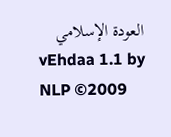العودة الإسلامي
vEhdaa 1.1 by NLP ©2009